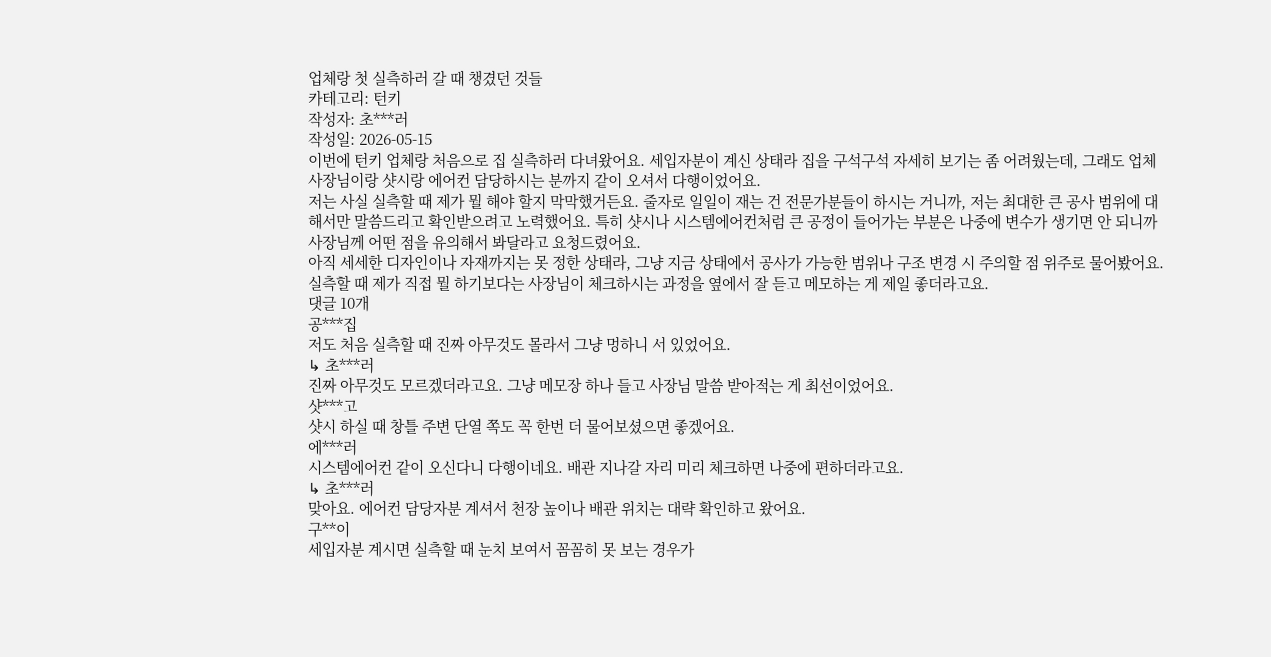업체랑 첫 실측하러 갈 때 챙겼던 것들
카테고리: 턴키
작성자: 초***러
작성일: 2026-05-15
이번에 턴키 업체랑 처음으로 집 실측하러 다녀왔어요. 세입자분이 계신 상태라 집을 구석구석 자세히 보기는 좀 어려웠는데, 그래도 업체 사장님이랑 샷시랑 에어컨 담당하시는 분까지 같이 오셔서 다행이었어요.
저는 사실 실측할 때 제가 뭘 해야 할지 막막했거든요. 줄자로 일일이 재는 건 전문가분들이 하시는 거니까, 저는 최대한 큰 공사 범위에 대해서만 말씀드리고 확인받으려고 노력했어요. 특히 샷시나 시스템에어컨처럼 큰 공정이 들어가는 부분은 나중에 변수가 생기면 안 되니까 사장님께 어떤 점을 유의해서 봐달라고 요청드렸어요.
아직 세세한 디자인이나 자재까지는 못 정한 상태라, 그냥 지금 상태에서 공사가 가능한 범위나 구조 변경 시 주의할 점 위주로 물어봤어요. 실측할 때 제가 직접 뭘 하기보다는 사장님이 체크하시는 과정을 옆에서 잘 듣고 메모하는 게 제일 좋더라고요.
댓글 10개
공***집
저도 처음 실측할 때 진짜 아무것도 몰라서 그냥 멍하니 서 있었어요.
↳ 초***러
진짜 아무것도 모르겠더라고요. 그냥 메모장 하나 들고 사장님 말씀 받아적는 게 최선이었어요.
샷***고
샷시 하실 때 창틀 주변 단열 쪽도 꼭 한번 더 물어보셨으면 좋겠어요.
에***러
시스템에어컨 같이 오신다니 다행이네요. 배관 지나갈 자리 미리 체크하면 나중에 편하더라고요.
↳ 초***러
맞아요. 에어컨 담당자분 계셔서 천장 높이나 배관 위치는 대략 확인하고 왔어요.
구**이
세입자분 계시면 실측할 때 눈치 보여서 꼼꼼히 못 보는 경우가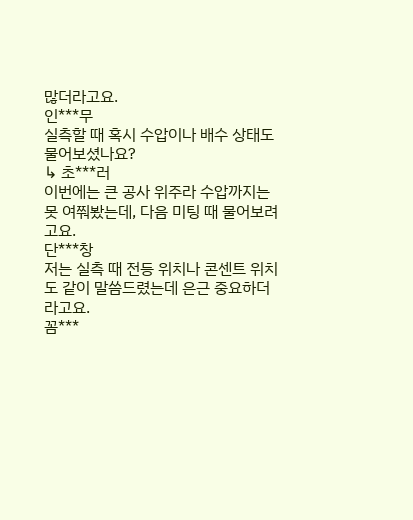많더라고요.
인***무
실측할 때 혹시 수압이나 배수 상태도 물어보셨나요?
↳ 초***러
이번에는 큰 공사 위주라 수압까지는 못 여쭤봤는데, 다음 미팅 때 물어보려고요.
단***창
저는 실측 때 전등 위치나 콘센트 위치도 같이 말씀드렸는데 은근 중요하더라고요.
꼼***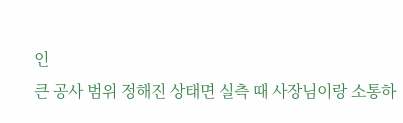인
큰 공사 범위 정해진 상태면 실측 때 사장님이랑 소통하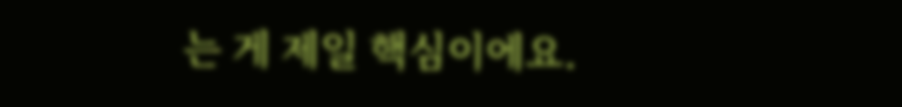는 게 제일 핵심이에요.